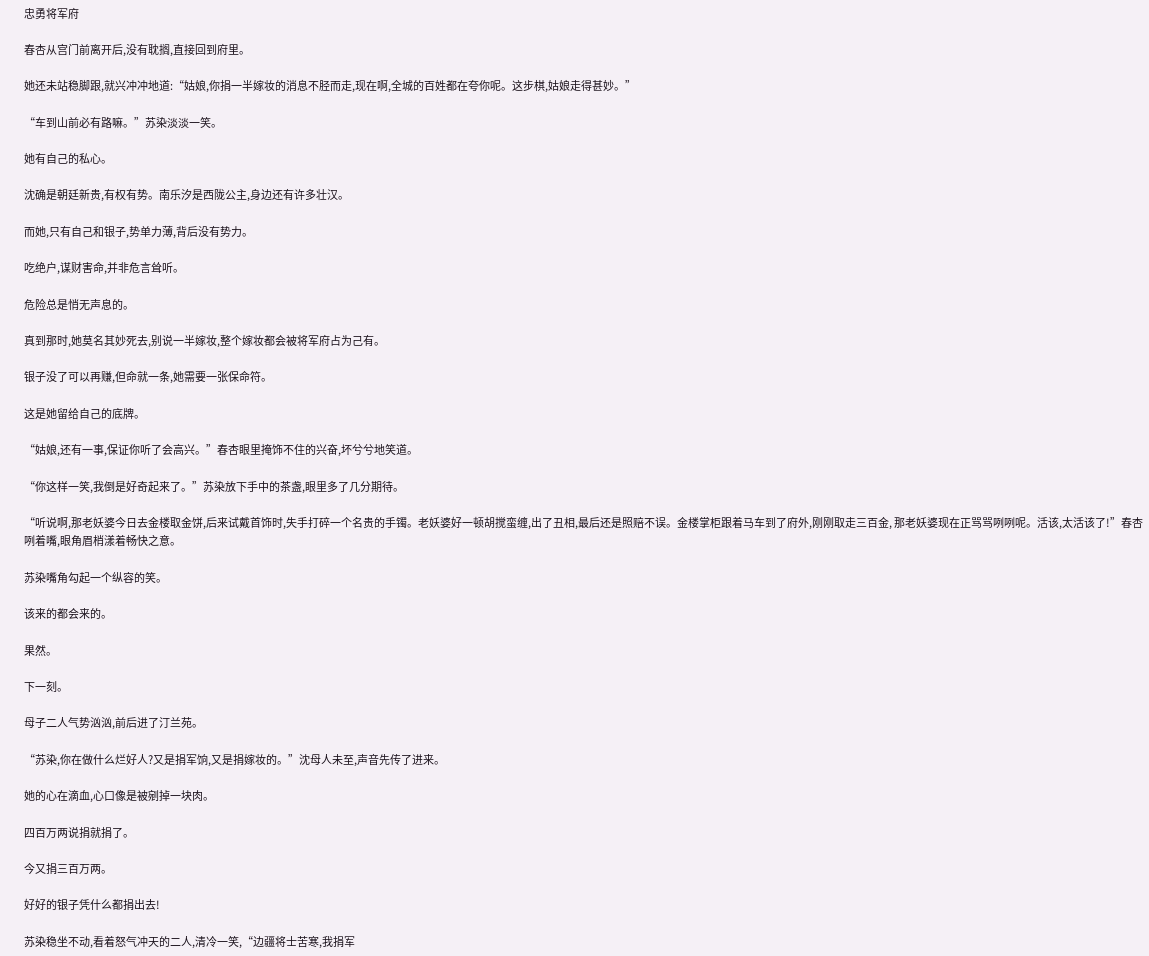忠勇将军府

春杏从宫门前离开后,没有耽搁,直接回到府里。

她还未站稳脚跟,就兴冲冲地道:“姑娘,你捐一半嫁妆的消息不胫而走,现在啊,全城的百姓都在夸你呢。这步棋,姑娘走得甚妙。”

“车到山前必有路嘛。”苏染淡淡一笑。

她有自己的私心。

沈确是朝廷新贵,有权有势。南乐汐是西陇公主,身边还有许多壮汉。

而她,只有自己和银子,势单力薄,背后没有势力。

吃绝户,谋财害命,并非危言耸听。

危险总是悄无声息的。

真到那时,她莫名其妙死去,别说一半嫁妆,整个嫁妆都会被将军府占为己有。

银子没了可以再赚,但命就一条,她需要一张保命符。

这是她留给自己的底牌。

“姑娘,还有一事,保证你听了会高兴。”春杏眼里掩饰不住的兴奋,坏兮兮地笑道。

“你这样一笑,我倒是好奇起来了。”苏染放下手中的茶盏,眼里多了几分期待。

“听说啊,那老妖婆今日去金楼取金饼,后来试戴首饰时,失手打碎一个名贵的手镯。老妖婆好一顿胡搅蛮缠,出了丑相,最后还是照赔不误。金楼掌柜跟着马车到了府外,刚刚取走三百金, 那老妖婆现在正骂骂咧咧呢。活该,太活该了!”春杏咧着嘴,眼角眉梢漾着畅快之意。

苏染嘴角勾起一个纵容的笑。

该来的都会来的。

果然。

下一刻。

母子二人气势汹汹,前后进了汀兰苑。

“苏染,你在做什么烂好人?又是捐军饷,又是捐嫁妆的。”沈母人未至,声音先传了进来。

她的心在滴血,心口像是被剜掉一块肉。

四百万两说捐就捐了。

今又捐三百万两。

好好的银子凭什么都捐出去!

苏染稳坐不动,看着怒气冲天的二人,清冷一笑,“边疆将士苦寒,我捐军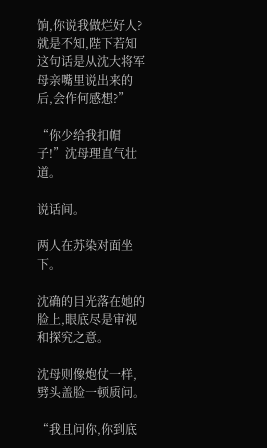饷,你说我做烂好人?就是不知,陛下若知这句话是从沈大将军母亲嘴里说出来的后,会作何感想?”

“你少给我扣帽子!”沈母理直气壮道。

说话间。

两人在苏染对面坐下。

沈确的目光落在她的脸上,眼底尽是审视和探究之意。

沈母则像炮仗一样,劈头盖脸一顿质问。

“我且问你,你到底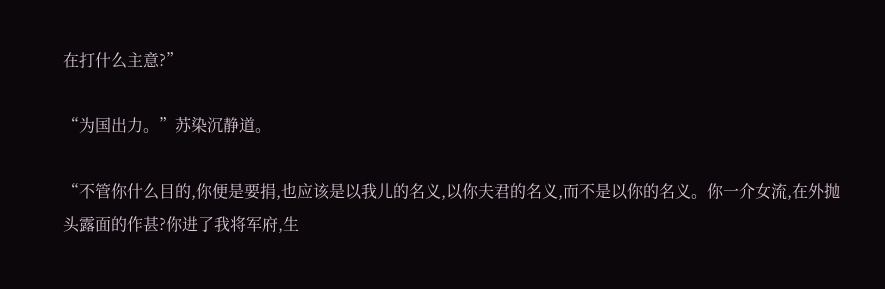在打什么主意?”

“为国出力。”苏染沉静道。

“不管你什么目的,你便是要捐,也应该是以我儿的名义,以你夫君的名义,而不是以你的名义。你一介女流,在外抛头露面的作甚?你进了我将军府,生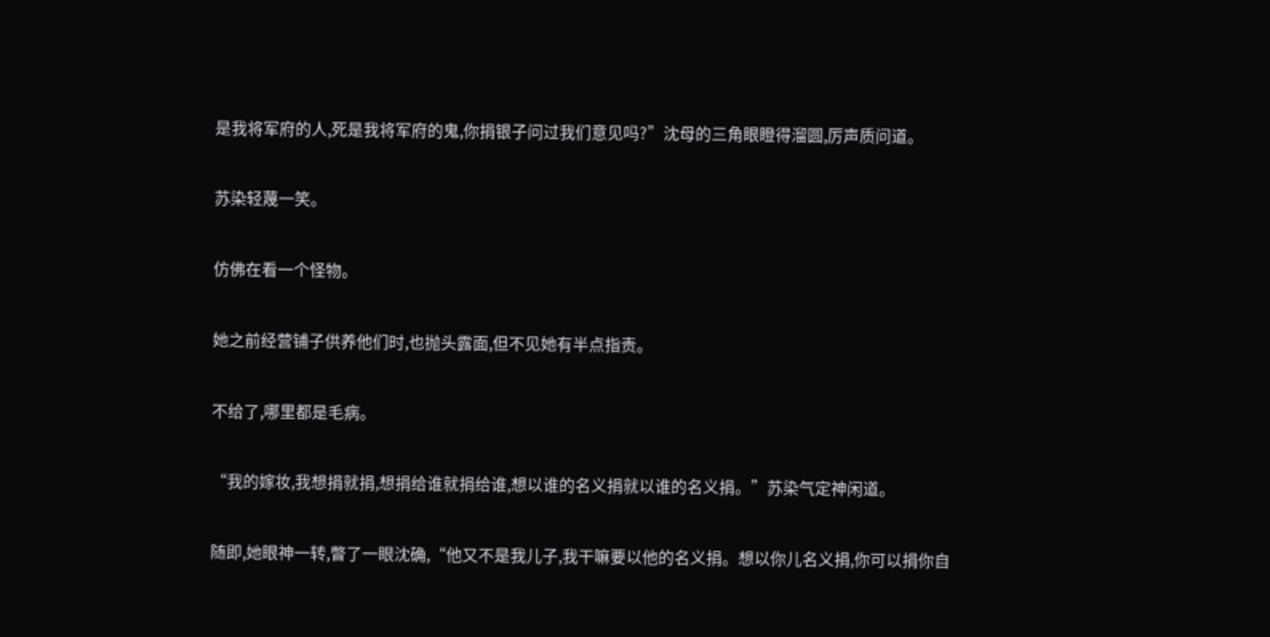是我将军府的人,死是我将军府的鬼,你捐银子问过我们意见吗?”沈母的三角眼瞪得溜圆,厉声质问道。

苏染轻蔑一笑。

仿佛在看一个怪物。

她之前经营铺子供养他们时,也抛头露面,但不见她有半点指责。

不给了,哪里都是毛病。

“我的嫁妆,我想捐就捐,想捐给谁就捐给谁,想以谁的名义捐就以谁的名义捐。”苏染气定神闲道。

随即,她眼神一转,瞥了一眼沈确,“他又不是我儿子,我干嘛要以他的名义捐。想以你儿名义捐,你可以捐你自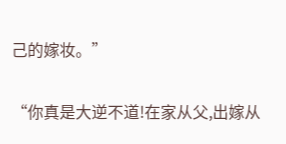己的嫁妆。”

“你真是大逆不道!在家从父,出嫁从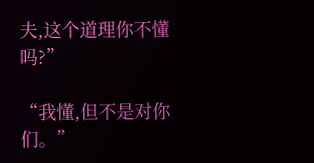夫,这个道理你不懂吗?”

“我懂,但不是对你们。”